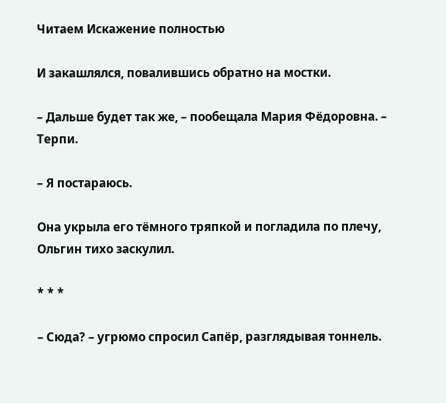Читаем Искажение полностью

И закашлялся, повалившись обратно на мостки.

– Дальше будет так же, – пообещала Мария Фёдоровна. – Терпи.

– Я постараюсь.

Она укрыла его тёмного тряпкой и погладила по плечу, Ольгин тихо заскулил.

* * *

– Сюда? – угрюмо спросил Сапёр, разглядывая тоннель.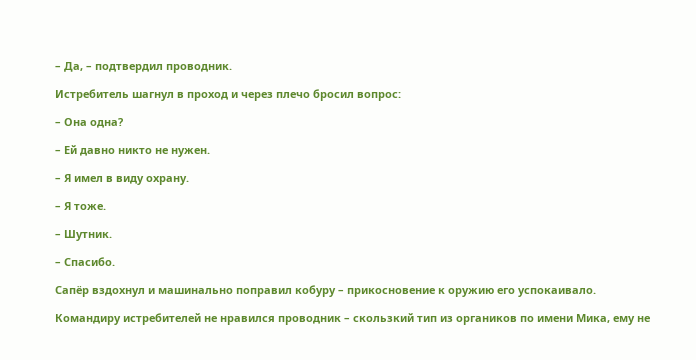– Да, – подтвердил проводник.

Истребитель шагнул в проход и через плечо бросил вопрос:

– Она одна?

– Ей давно никто не нужен.

– Я имел в виду охрану.

– Я тоже.

– Шутник.

– Спасибо.

Сапёр вздохнул и машинально поправил кобуру – прикосновение к оружию его успокаивало.

Командиру истребителей не нравился проводник – скользкий тип из органиков по имени Мика, ему не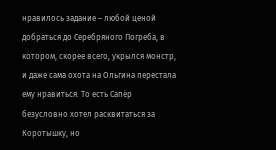нравилось задание – любой ценой добраться до Серебряного Погреба, в котором, скорее всего, укрылся монстр, и даже сама охота на Ольгина перестала ему нравиться. То есть Сапёр безусловно хотел расквитаться за Коротышку, но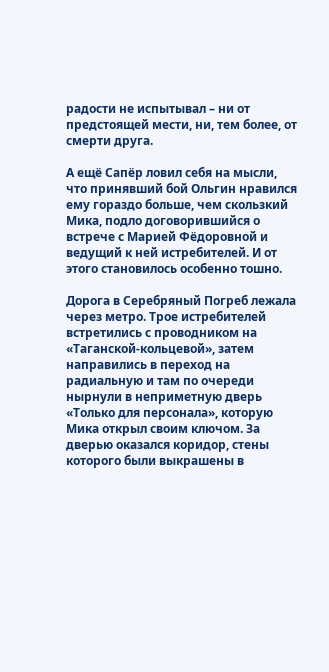радости не испытывал – ни от предстоящей мести, ни, тем более, от смерти друга.

А ещё Сапёр ловил себя на мысли, что принявший бой Ольгин нравился ему гораздо больше, чем скользкий Мика, подло договорившийся о встрече с Марией Фёдоровной и ведущий к ней истребителей. И от этого становилось особенно тошно.

Дорога в Серебряный Погреб лежала через метро. Трое истребителей встретились с проводником на «Таганской-кольцевой», затем направились в переход на радиальную и там по очереди нырнули в неприметную дверь «Только для персонала», которую Мика открыл своим ключом. За дверью оказался коридор, стены которого были выкрашены в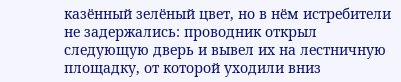казённый зелёный цвет, но в нём истребители не задержались: проводник открыл следующую дверь и вывел их на лестничную площадку, от которой уходили вниз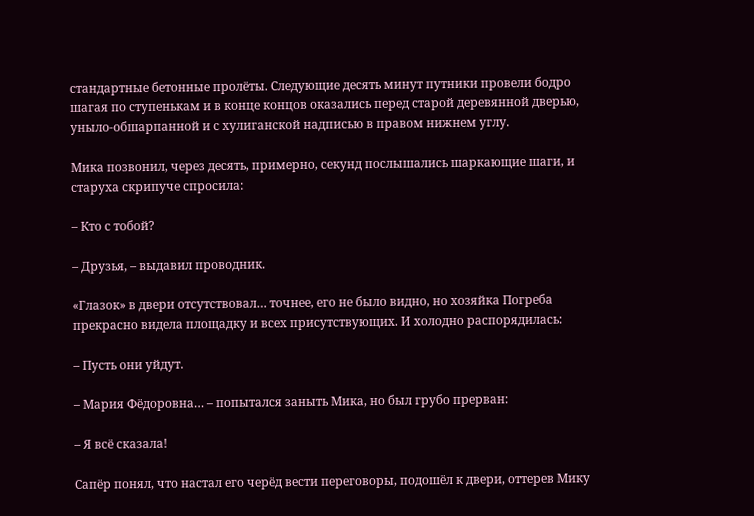стандартные бетонные пролёты. Следующие десять минут путники провели бодро шагая по ступенькам и в конце концов оказались перед старой деревянной дверью, уныло-обшарпанной и с хулиганской надписью в правом нижнем углу.

Мика позвонил, через десять, примерно, секунд послышались шаркающие шаги, и старуха скрипуче спросила:

– Кто с тобой?

– Друзья, – выдавил проводник.

«Глазок» в двери отсутствовал… точнее, его не было видно, но хозяйка Погреба прекрасно видела площадку и всех присутствующих. И холодно распорядилась:

– Пусть они уйдут.

– Мария Фёдоровна… – попытался заныть Мика, но был грубо прерван:

– Я всё сказала!

Сапёр понял, что настал его черёд вести переговоры, подошёл к двери, оттерев Мику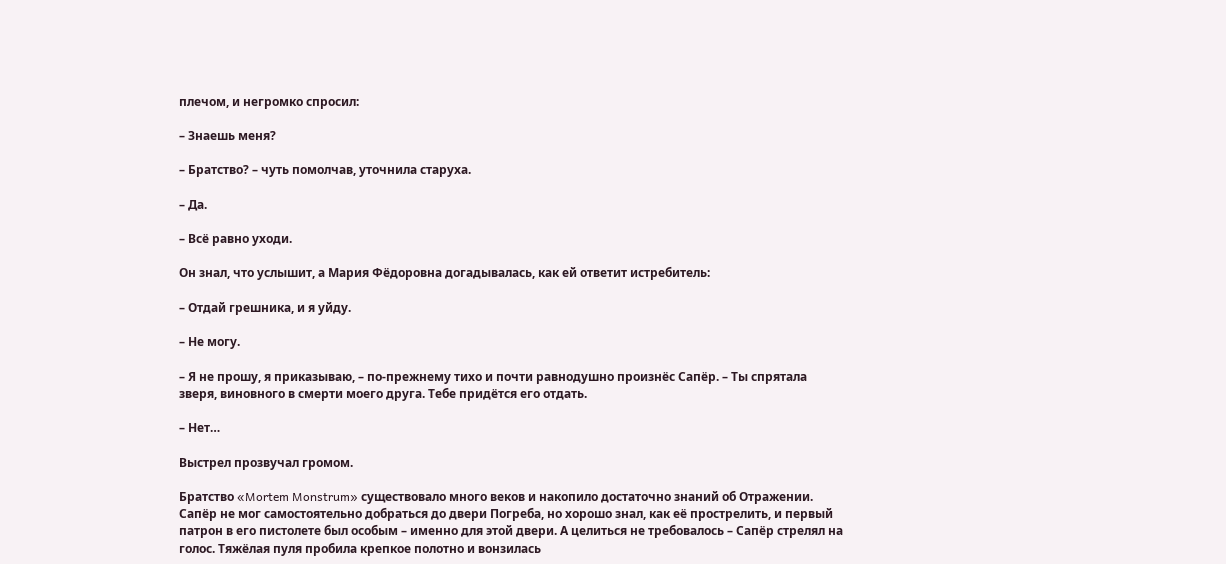плечом, и негромко спросил:

– Знаешь меня?

– Братство? – чуть помолчав, уточнила старуха.

– Да.

– Всё равно уходи.

Он знал, что услышит, а Мария Фёдоровна догадывалась, как ей ответит истребитель:

– Отдай грешника, и я уйду.

– Не могу.

– Я не прошу, я приказываю, – по-прежнему тихо и почти равнодушно произнёс Сапёр. – Ты спрятала зверя, виновного в смерти моего друга. Тебе придётся его отдать.

– Нет…

Выстрел прозвучал громом.

Братство «Mortem Monstrum» существовало много веков и накопило достаточно знаний об Отражении. Сапёр не мог самостоятельно добраться до двери Погреба, но хорошо знал, как её прострелить, и первый патрон в его пистолете был особым – именно для этой двери. А целиться не требовалось – Сапёр стрелял на голос. Тяжёлая пуля пробила крепкое полотно и вонзилась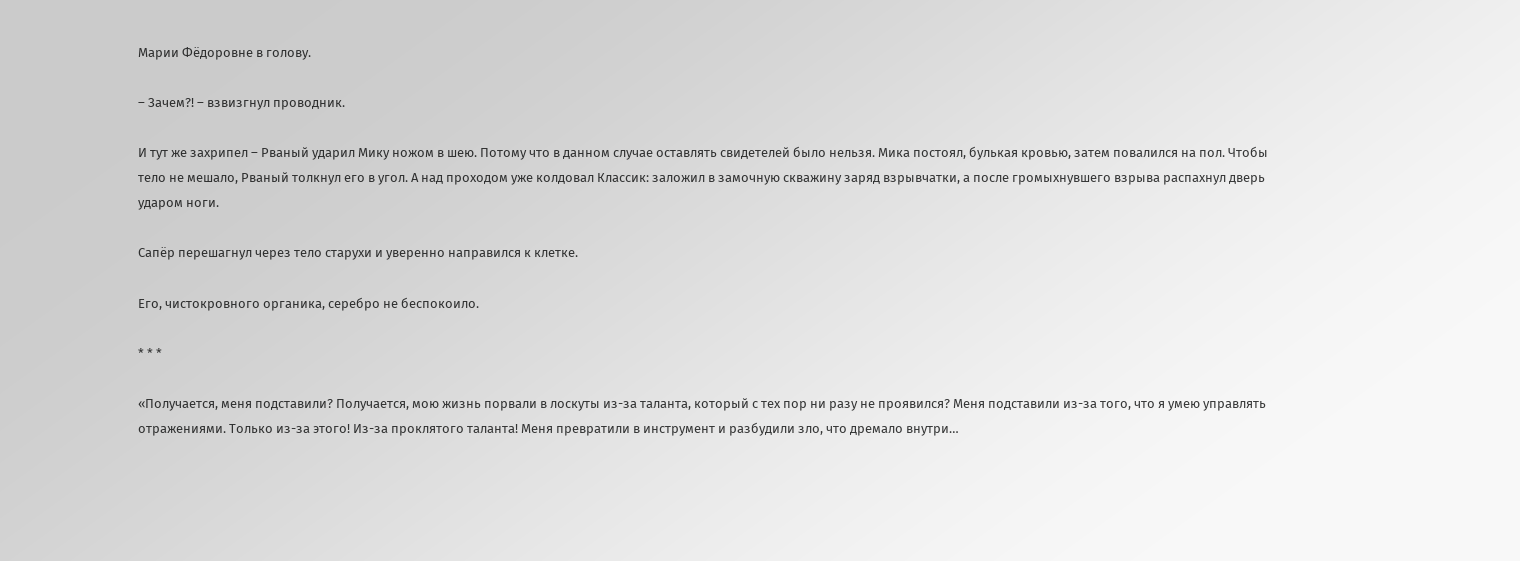Марии Фёдоровне в голову.

– Зачем?! – взвизгнул проводник.

И тут же захрипел – Рваный ударил Мику ножом в шею. Потому что в данном случае оставлять свидетелей было нельзя. Мика постоял, булькая кровью, затем повалился на пол. Чтобы тело не мешало, Рваный толкнул его в угол. А над проходом уже колдовал Классик: заложил в замочную скважину заряд взрывчатки, а после громыхнувшего взрыва распахнул дверь ударом ноги.

Сапёр перешагнул через тело старухи и уверенно направился к клетке.

Его, чистокровного органика, серебро не беспокоило.

* * *

«Получается, меня подставили? Получается, мою жизнь порвали в лоскуты из-за таланта, который с тех пор ни разу не проявился? Меня подставили из-за того, что я умею управлять отражениями. Только из-за этого! Из-за проклятого таланта! Меня превратили в инструмент и разбудили зло, что дремало внутри…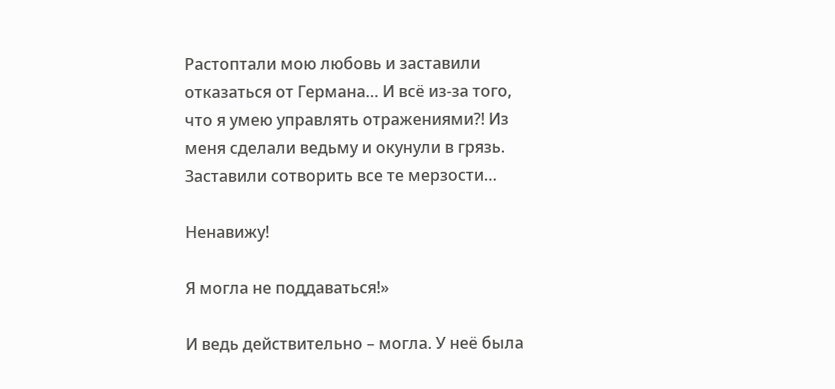Растоптали мою любовь и заставили отказаться от Германа… И всё из-за того, что я умею управлять отражениями?! Из меня сделали ведьму и окунули в грязь. Заставили сотворить все те мерзости…

Ненавижу!

Я могла не поддаваться!»

И ведь действительно – могла. У неё была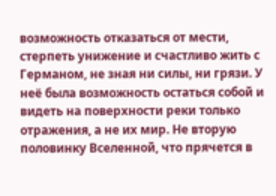возможность отказаться от мести, стерпеть унижение и счастливо жить с Германом, не зная ни силы, ни грязи. У неё была возможность остаться собой и видеть на поверхности реки только отражения, а не их мир. Не вторую половинку Вселенной, что прячется в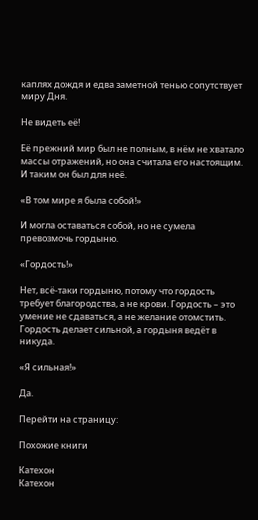каплях дождя и едва заметной тенью сопутствует миру Дня.

Не видеть её!

Её прежний мир был не полным, в нём не хватало массы отражений, но она считала его настоящим. И таким он был для неё.

«В том мире я была собой!»

И могла оставаться собой, но не сумела превозмочь гордыню.

«Гордость!»

Нет, всё-таки гордыню, потому что гордость требует благородства, а не крови. Гордость – это умение не сдаваться, а не желание отомстить. Гордость делает сильной, а гордыня ведёт в никуда.

«Я сильная!»

Да.

Перейти на страницу:

Похожие книги

Катехон
Катехон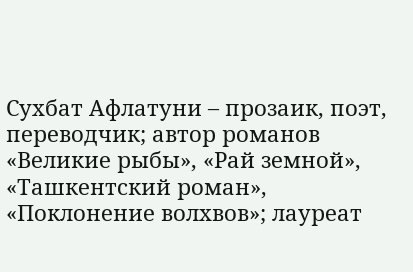Сухбат Афлатуни – прозаик, поэт, переводчик; автор романов «Великие рыбы», «Рай земной», «Ташкентский роман», «Поклонение волхвов»; лауреат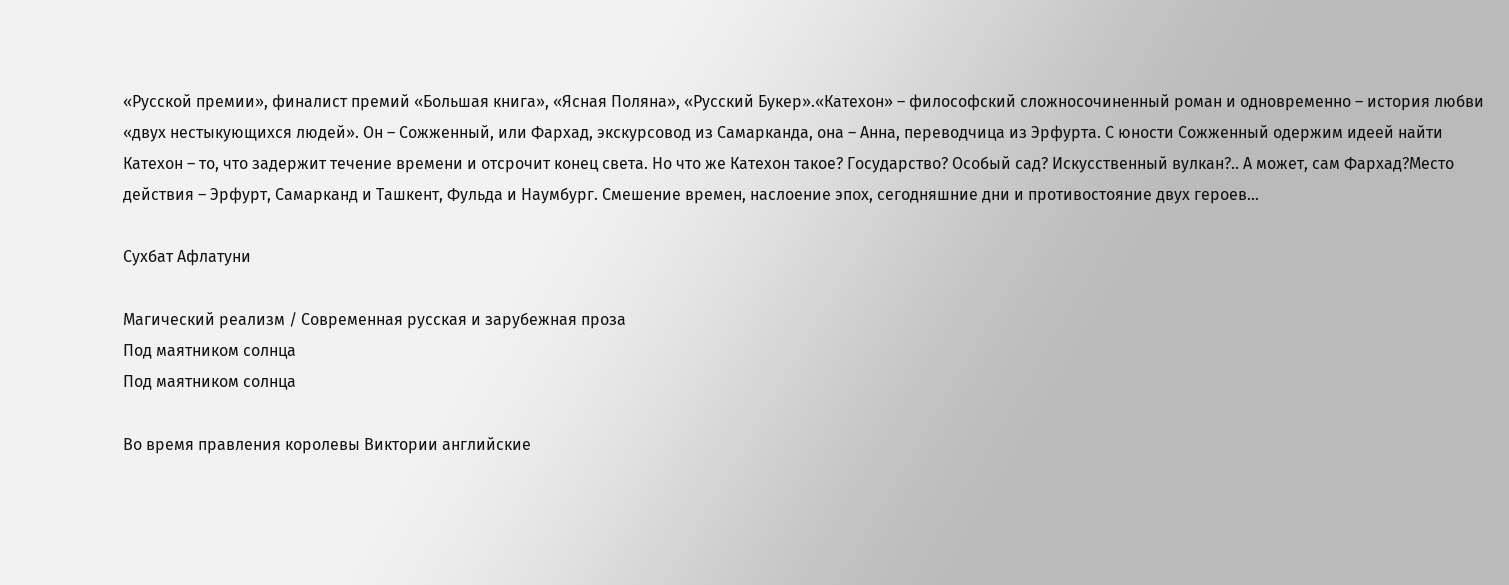«Русской премии», финалист премий «Большая книга», «Ясная Поляна», «Русский Букер».«Катехон» – философский сложносочиненный роман и одновременно – история любви «двух нестыкующихся людей». Он – Сожженный, или Фархад, экскурсовод из Самарканда, она – Анна, переводчица из Эрфурта. С юности Сожженный одержим идеей найти Катехон – то, что задержит течение времени и отсрочит конец света. Но что же Катехон такое? Государство? Особый сад? Искусственный вулкан?.. А может, сам Фархад?Место действия – Эрфурт, Самарканд и Ташкент, Фульда и Наумбург. Смешение времен, наслоение эпох, сегодняшние дни и противостояние двух героев…

Сухбат Афлатуни

Магический реализм / Современная русская и зарубежная проза
Под маятником солнца
Под маятником солнца

Во время правления королевы Виктории английские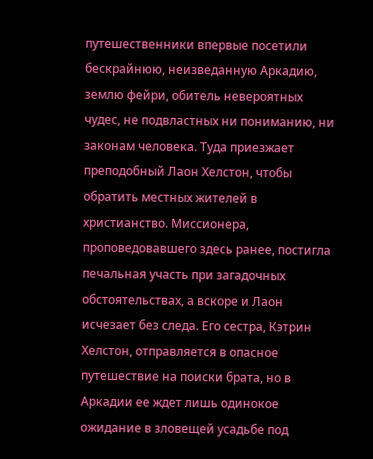путешественники впервые посетили бескрайнюю, неизведанную Аркадию, землю фейри, обитель невероятных чудес, не подвластных ни пониманию, ни законам человека. Туда приезжает преподобный Лаон Хелстон, чтобы обратить местных жителей в христианство. Миссионера, проповедовавшего здесь ранее, постигла печальная участь при загадочных обстоятельствах, а вскоре и Лаон исчезает без следа. Его сестра, Кэтрин Хелстон, отправляется в опасное путешествие на поиски брата, но в Аркадии ее ждет лишь одинокое ожидание в зловещей усадьбе под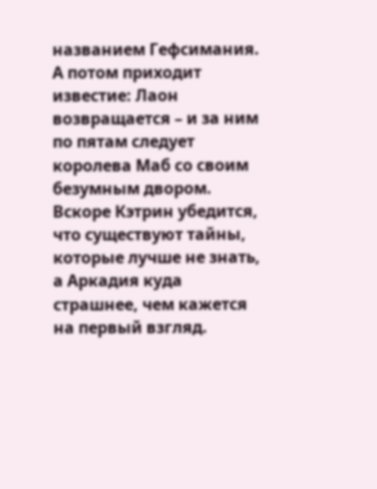названием Гефсимания. А потом приходит известие: Лаон возвращается – и за ним по пятам следует королева Маб со своим безумным двором. Вскоре Кэтрин убедится, что существуют тайны, которые лучше не знать, а Аркадия куда страшнее, чем кажется на первый взгляд.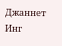Джаннет Инг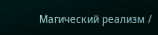Магический реализм /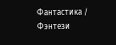Фантастика / Фэнтези